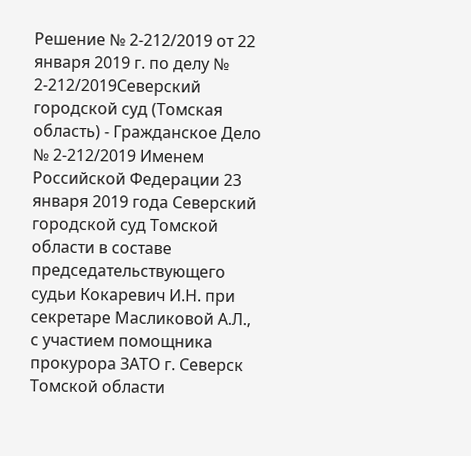Решение № 2-212/2019 от 22 января 2019 г. по делу № 2-212/2019Северский городской суд (Томская область) - Гражданское Дело № 2-212/2019 Именем Российской Федерации 23 января 2019 года Северский городской суд Томской области в составе председательствующего судьи Кокаревич И.Н. при секретаре Масликовой А.Л., с участием помощника прокурора ЗАТО г. Северск Томской области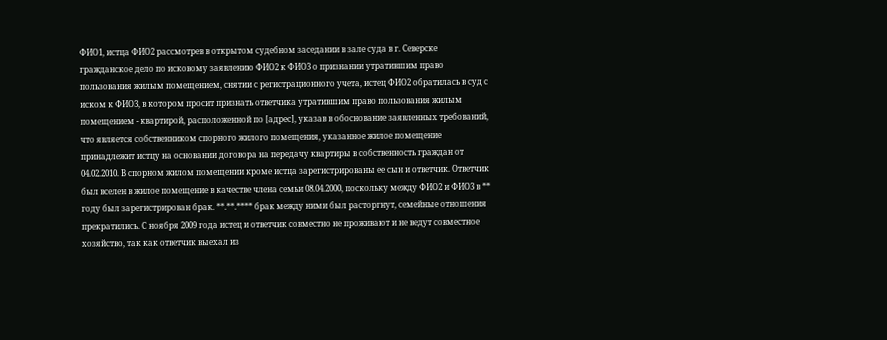ФИО1, истца ФИО2 рассмотрев в открытом судебном заседании в зале суда в г. Северске гражданское дело по исковому заявлению ФИО2 к ФИО3 о признании утратившим право пользования жилым помещением, снятии с регистрационного учета, истец ФИО2 обратилась в суд с иском к ФИО3, в котором просит признать ответчика утратившим право пользования жилым помещением - квартирой, расположенной по [адрес], указав в обоснование заявленных требований, что является собственником спорного жилого помещения, указанное жилое помещение принадлежит истцу на основании договора на передачу квартиры в собственность граждан от 04.02.2010. В спорном жилом помещении кроме истца зарегистрированы ее сын и ответчик. Ответчик был вселен в жилое помещение в качестве члена семьи 08.04.2000, поскольку между ФИО2 и ФИО3 в ** году был зарегистрирован брак. **.**.**** брак между ними был расторгнут, семейные отношения прекратились. С ноября 2009 года истец и ответчик совместно не проживают и не ведут совместное хозяйство, так как ответчик выехал из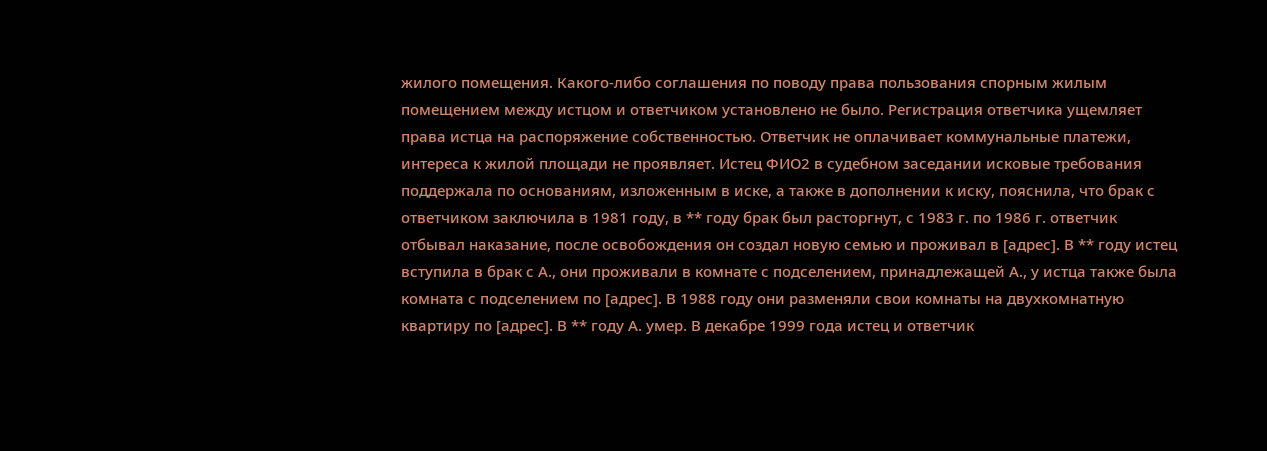жилого помещения. Какого-либо соглашения по поводу права пользования спорным жилым помещением между истцом и ответчиком установлено не было. Регистрация ответчика ущемляет права истца на распоряжение собственностью. Ответчик не оплачивает коммунальные платежи, интереса к жилой площади не проявляет. Истец ФИО2 в судебном заседании исковые требования поддержала по основаниям, изложенным в иске, а также в дополнении к иску, пояснила, что брак с ответчиком заключила в 1981 году, в ** году брак был расторгнут, с 1983 г. по 1986 г. ответчик отбывал наказание, после освобождения он создал новую семью и проживал в [адрес]. В ** году истец вступила в брак с А., они проживали в комнате с подселением, принадлежащей А., у истца также была комната с подселением по [адрес]. В 1988 году они разменяли свои комнаты на двухкомнатную квартиру по [адрес]. В ** году А. умер. В декабре 1999 года истец и ответчик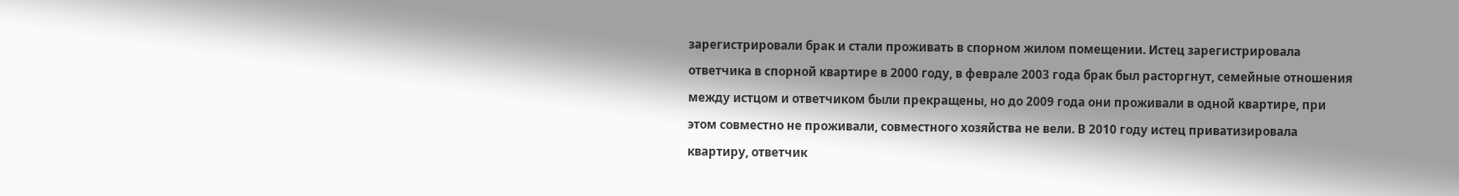зарегистрировали брак и стали проживать в спорном жилом помещении. Истец зарегистрировала ответчика в спорной квартире в 2000 году, в феврале 2003 года брак был расторгнут, семейные отношения между истцом и ответчиком были прекращены, но до 2009 года они проживали в одной квартире, при этом совместно не проживали, совместного хозяйства не вели. В 2010 году истец приватизировала квартиру, ответчик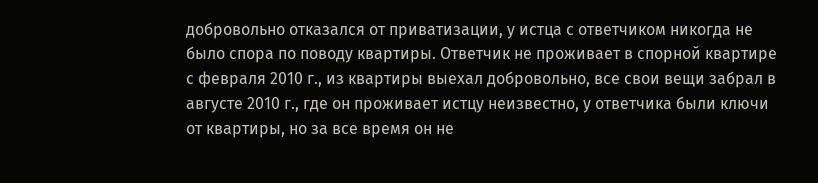добровольно отказался от приватизации, у истца с ответчиком никогда не было спора по поводу квартиры. Ответчик не проживает в спорной квартире с февраля 2010 г., из квартиры выехал добровольно, все свои вещи забрал в августе 2010 г., где он проживает истцу неизвестно, у ответчика были ключи от квартиры, но за все время он не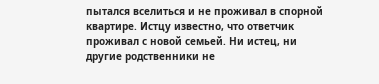пытался вселиться и не проживал в спорной квартире. Истцу известно, что ответчик проживал с новой семьей. Ни истец, ни другие родственники не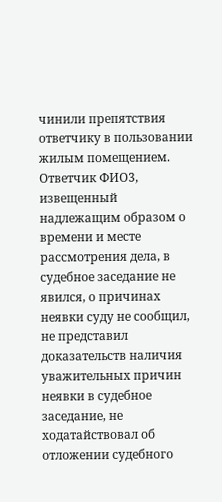чинили препятствия ответчику в пользовании жилым помещением. Ответчик ФИО3, извещенный надлежащим образом о времени и месте рассмотрения дела, в судебное заседание не явился, о причинах неявки суду не сообщил, не представил доказательств наличия уважительных причин неявки в судебное заседание, не ходатайствовал об отложении судебного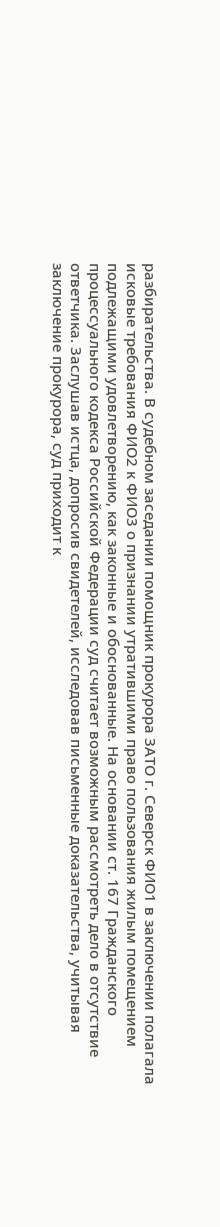разбирательства. В судебном заседании помощник прокурора ЗАТО г. Северск ФИО1 в заключении полагала исковые требования ФИО2 к ФИО3 о признании утратившими право пользования жилым помещением подлежащими удовлетворению, как законные и обоснованные. На основании ст. 167 Гражданского процессуального кодекса Российской Федерации суд считает возможным рассмотреть дело в отсутствие ответчика. Заслушав истца, допросив свидетелей, исследовав письменные доказательства, учитывая заключение прокурора, суд приходит к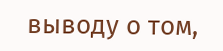выводу о том,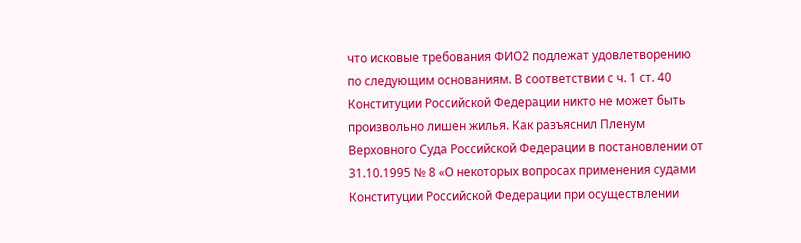что исковые требования ФИО2 подлежат удовлетворению по следующим основаниям. В соответствии с ч. 1 ст. 40 Конституции Российской Федерации никто не может быть произвольно лишен жилья. Как разъяснил Пленум Верховного Суда Российской Федерации в постановлении от 31.10.1995 № 8 «О некоторых вопросах применения судами Конституции Российской Федерации при осуществлении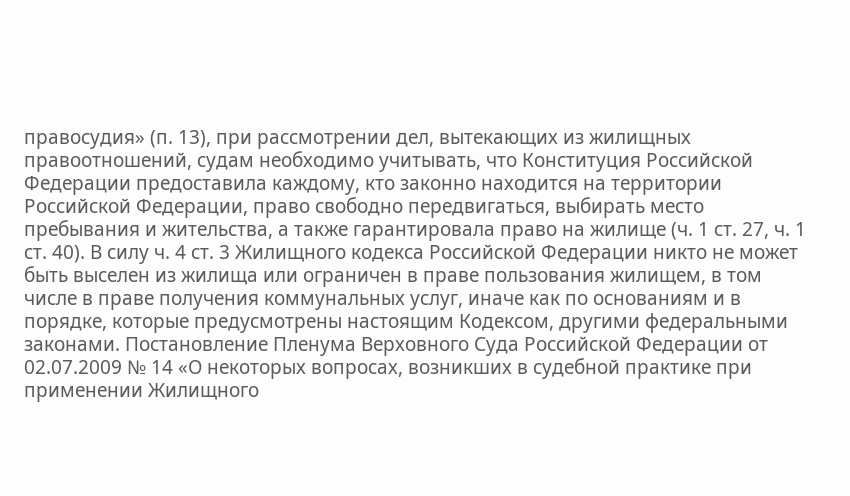правосудия» (п. 13), при рассмотрении дел, вытекающих из жилищных правоотношений, судам необходимо учитывать, что Конституция Российской Федерации предоставила каждому, кто законно находится на территории Российской Федерации, право свободно передвигаться, выбирать место пребывания и жительства, а также гарантировала право на жилище (ч. 1 ст. 27, ч. 1 ст. 40). В силу ч. 4 ст. 3 Жилищного кодекса Российской Федерации никто не может быть выселен из жилища или ограничен в праве пользования жилищем, в том числе в праве получения коммунальных услуг, иначе как по основаниям и в порядке, которые предусмотрены настоящим Кодексом, другими федеральными законами. Постановление Пленума Верховного Суда Российской Федерации от 02.07.2009 № 14 «О некоторых вопросах, возникших в судебной практике при применении Жилищного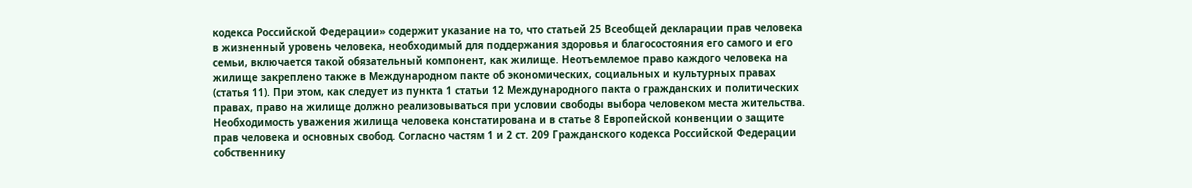кодекса Российской Федерации» содержит указание на то, что статьей 25 Всеобщей декларации прав человека в жизненный уровень человека, необходимый для поддержания здоровья и благосостояния его самого и его семьи, включается такой обязательный компонент, как жилище. Неотъемлемое право каждого человека на жилище закреплено также в Международном пакте об экономических, социальных и культурных правах (статья 11). При этом, как следует из пункта 1 статьи 12 Международного пакта о гражданских и политических правах, право на жилище должно реализовываться при условии свободы выбора человеком места жительства. Необходимость уважения жилища человека констатирована и в статье 8 Европейской конвенции о защите прав человека и основных свобод. Согласно частям 1 и 2 ст. 209 Гражданского кодекса Российской Федерации собственнику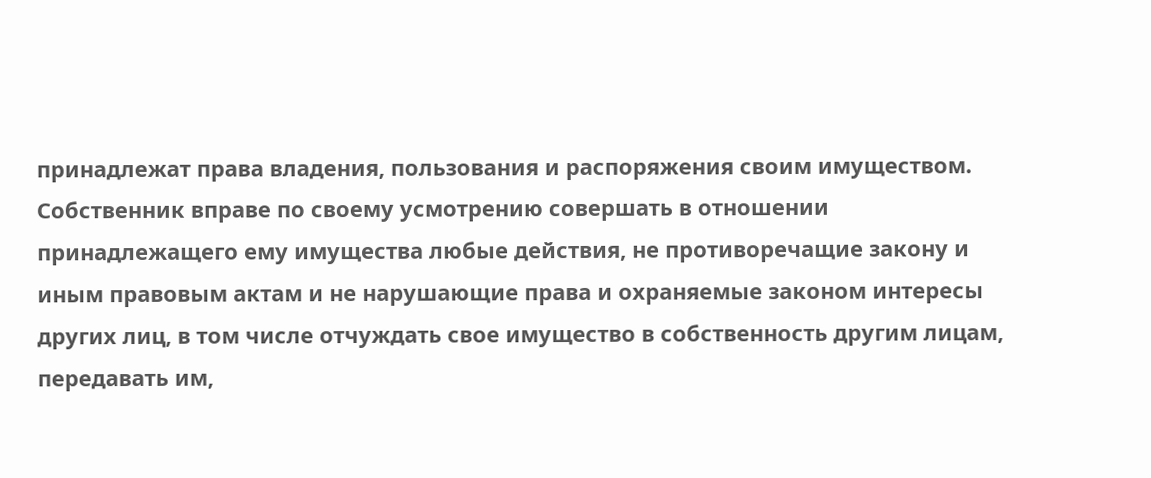принадлежат права владения, пользования и распоряжения своим имуществом. Собственник вправе по своему усмотрению совершать в отношении принадлежащего ему имущества любые действия, не противоречащие закону и иным правовым актам и не нарушающие права и охраняемые законом интересы других лиц, в том числе отчуждать свое имущество в собственность другим лицам, передавать им,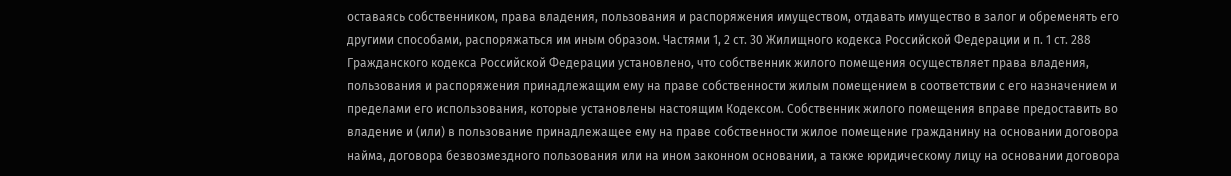оставаясь собственником, права владения, пользования и распоряжения имуществом, отдавать имущество в залог и обременять его другими способами, распоряжаться им иным образом. Частями 1, 2 ст. 30 Жилищного кодекса Российской Федерации и п. 1 ст. 288 Гражданского кодекса Российской Федерации установлено, что собственник жилого помещения осуществляет права владения, пользования и распоряжения принадлежащим ему на праве собственности жилым помещением в соответствии с его назначением и пределами его использования, которые установлены настоящим Кодексом. Собственник жилого помещения вправе предоставить во владение и (или) в пользование принадлежащее ему на праве собственности жилое помещение гражданину на основании договора найма, договора безвозмездного пользования или на ином законном основании, а также юридическому лицу на основании договора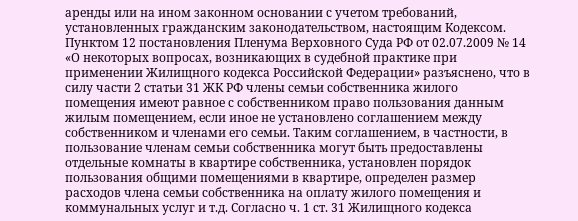аренды или на ином законном основании с учетом требований, установленных гражданским законодательством, настоящим Кодексом. Пунктом 12 постановления Пленума Верховного Суда РФ от 02.07.2009 № 14 «О некоторых вопросах, возникающих в судебной практике при применении Жилищного кодекса Российской Федерации» разъяснено, что в силу части 2 статьи 31 ЖК РФ члены семьи собственника жилого помещения имеют равное с собственником право пользования данным жилым помещением, если иное не установлено соглашением между собственником и членами его семьи. Таким соглашением, в частности, в пользование членам семьи собственника могут быть предоставлены отдельные комнаты в квартире собственника, установлен порядок пользования общими помещениями в квартире, определен размер расходов члена семьи собственника на оплату жилого помещения и коммунальных услуг и т.д. Согласно ч. 1 ст. 31 Жилищного кодекса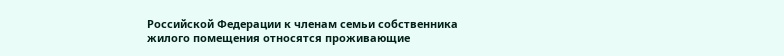Российской Федерации к членам семьи собственника жилого помещения относятся проживающие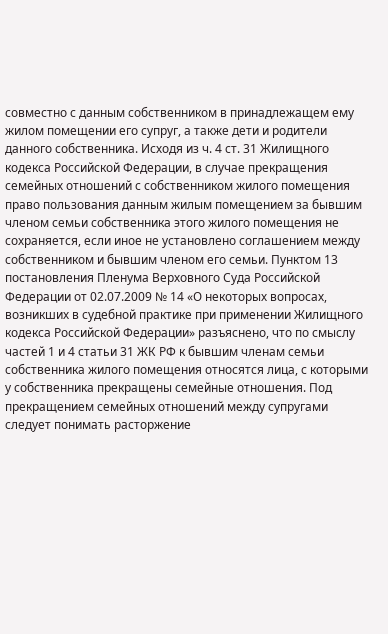совместно с данным собственником в принадлежащем ему жилом помещении его супруг, а также дети и родители данного собственника. Исходя из ч. 4 ст. 31 Жилищного кодекса Российской Федерации, в случае прекращения семейных отношений с собственником жилого помещения право пользования данным жилым помещением за бывшим членом семьи собственника этого жилого помещения не сохраняется, если иное не установлено соглашением между собственником и бывшим членом его семьи. Пунктом 13 постановления Пленума Верховного Суда Российской Федерации от 02.07.2009 № 14 «О некоторых вопросах, возникших в судебной практике при применении Жилищного кодекса Российской Федерации» разъяснено, что по смыслу частей 1 и 4 статьи 31 ЖК РФ к бывшим членам семьи собственника жилого помещения относятся лица, с которыми у собственника прекращены семейные отношения. Под прекращением семейных отношений между супругами следует понимать расторжение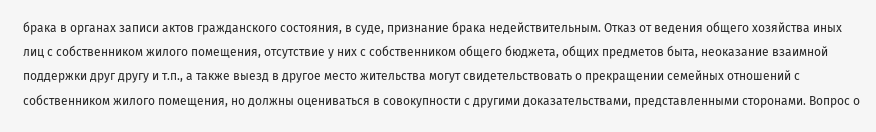брака в органах записи актов гражданского состояния, в суде, признание брака недействительным. Отказ от ведения общего хозяйства иных лиц с собственником жилого помещения, отсутствие у них с собственником общего бюджета, общих предметов быта, неоказание взаимной поддержки друг другу и т.п., а также выезд в другое место жительства могут свидетельствовать о прекращении семейных отношений с собственником жилого помещения, но должны оцениваться в совокупности с другими доказательствами, представленными сторонами. Вопрос о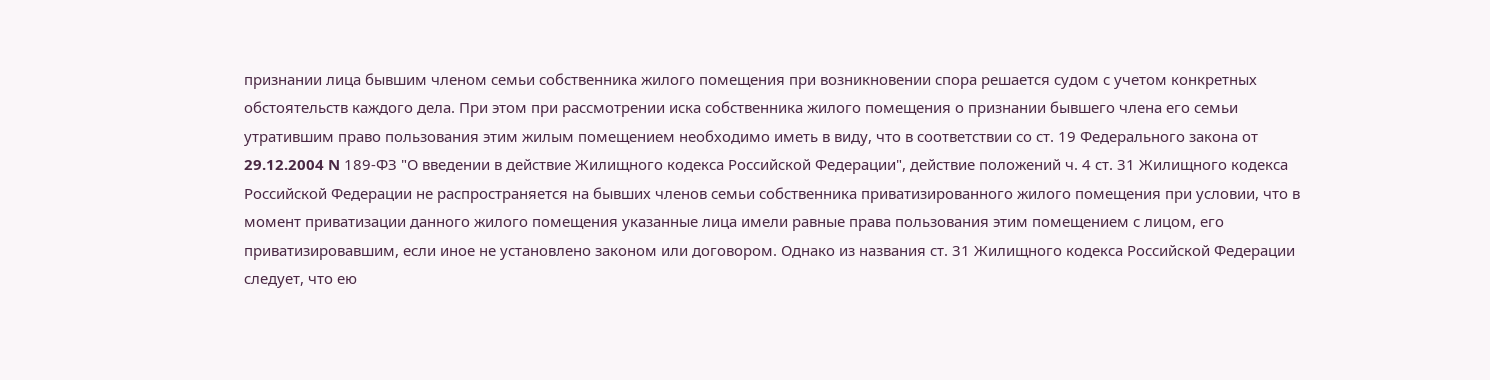признании лица бывшим членом семьи собственника жилого помещения при возникновении спора решается судом с учетом конкретных обстоятельств каждого дела. При этом при рассмотрении иска собственника жилого помещения о признании бывшего члена его семьи утратившим право пользования этим жилым помещением необходимо иметь в виду, что в соответствии со ст. 19 Федерального закона от 29.12.2004 N 189-ФЗ "О введении в действие Жилищного кодекса Российской Федерации", действие положений ч. 4 ст. 31 Жилищного кодекса Российской Федерации не распространяется на бывших членов семьи собственника приватизированного жилого помещения при условии, что в момент приватизации данного жилого помещения указанные лица имели равные права пользования этим помещением с лицом, его приватизировавшим, если иное не установлено законом или договором. Однако из названия ст. 31 Жилищного кодекса Российской Федерации следует, что ею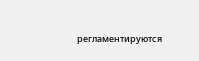регламентируются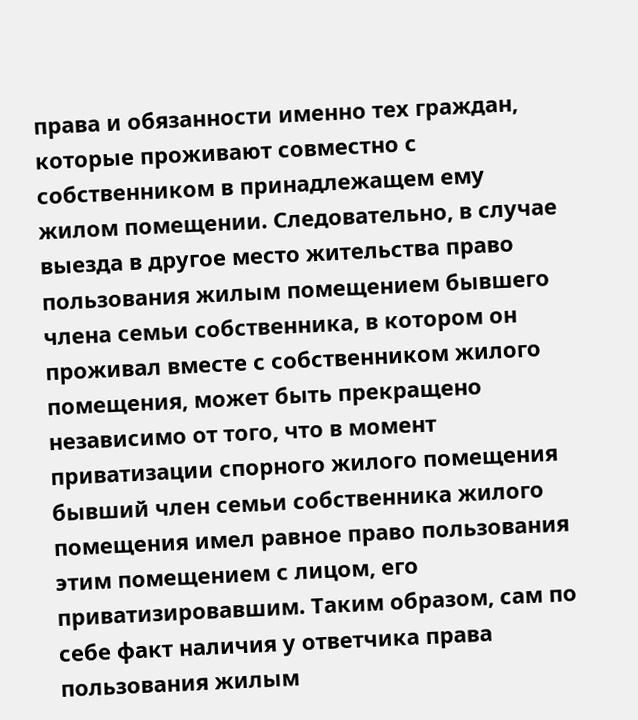права и обязанности именно тех граждан, которые проживают совместно с собственником в принадлежащем ему жилом помещении. Следовательно, в случае выезда в другое место жительства право пользования жилым помещением бывшего члена семьи собственника, в котором он проживал вместе с собственником жилого помещения, может быть прекращено независимо от того, что в момент приватизации спорного жилого помещения бывший член семьи собственника жилого помещения имел равное право пользования этим помещением с лицом, его приватизировавшим. Таким образом, сам по себе факт наличия у ответчика права пользования жилым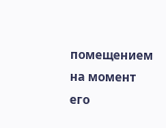помещением на момент его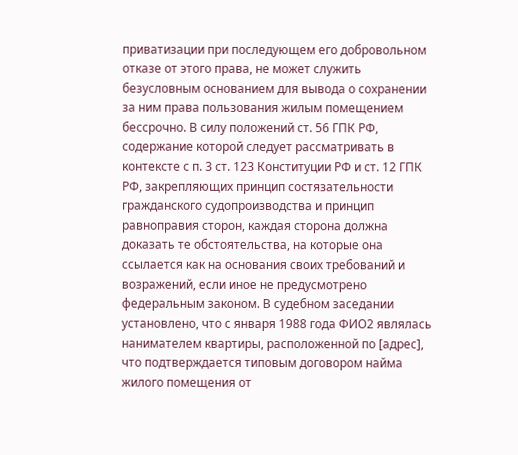приватизации при последующем его добровольном отказе от этого права, не может служить безусловным основанием для вывода о сохранении за ним права пользования жилым помещением бессрочно. В силу положений ст. 56 ГПК РФ, содержание которой следует рассматривать в контексте с п. 3 ст. 123 Конституции РФ и ст. 12 ГПК РФ, закрепляющих принцип состязательности гражданского судопроизводства и принцип равноправия сторон, каждая сторона должна доказать те обстоятельства, на которые она ссылается как на основания своих требований и возражений, если иное не предусмотрено федеральным законом. В судебном заседании установлено, что с января 1988 года ФИО2 являлась нанимателем квартиры, расположенной по [адрес], что подтверждается типовым договором найма жилого помещения от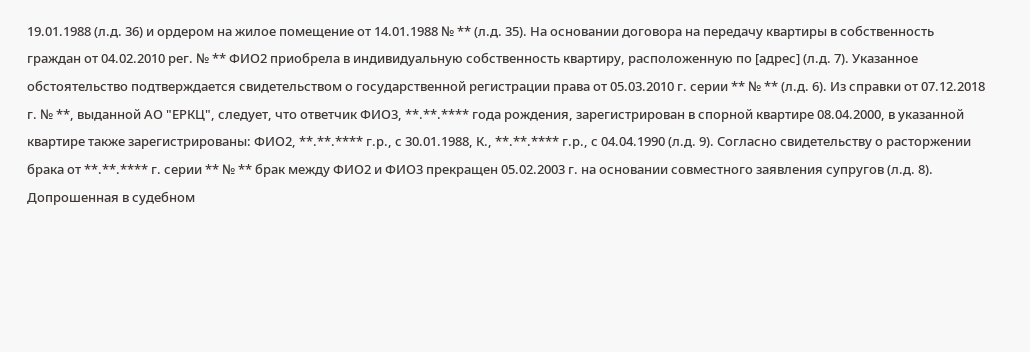19.01.1988 (л.д. 36) и ордером на жилое помещение от 14.01.1988 № ** (л.д. 35). На основании договора на передачу квартиры в собственность граждан от 04.02.2010 рег. № ** ФИО2 приобрела в индивидуальную собственность квартиру, расположенную по [адрес] (л.д. 7). Указанное обстоятельство подтверждается свидетельством о государственной регистрации права от 05.03.2010 г. серии ** № ** (л.д. 6). Из справки от 07.12.2018 г. № **, выданной АО "ЕРКЦ", следует, что ответчик ФИО3, **.**.**** года рождения, зарегистрирован в спорной квартире 08.04.2000, в указанной квартире также зарегистрированы: ФИО2, **.**.**** г.р., с 30.01.1988, К., **.**.**** г.р., с 04.04.1990 (л.д. 9). Согласно свидетельству о расторжении брака от **.**.**** г. серии ** № ** брак между ФИО2 и ФИО3 прекращен 05.02.2003 г. на основании совместного заявления супругов (л.д. 8). Допрошенная в судебном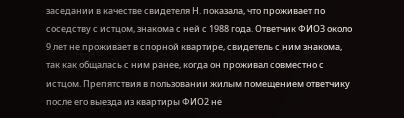заседании в качестве свидетеля Н. показала, что проживает по соседству с истцом, знакома с ней с 1988 года. Ответчик ФИО3 около 9 лет не проживает в спорной квартире, свидетель с ним знакома, так как общалась с ним ранее, когда он проживал совместно с истцом. Препятствия в пользовании жилым помещением ответчику после его выезда из квартиры ФИО2 не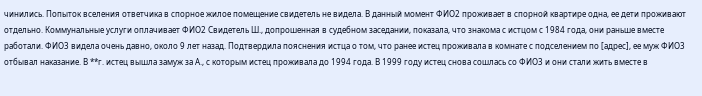чинились. Попыток вселения ответчика в спорное жилое помещение свидетель не видела. В данный момент ФИО2 проживает в спорной квартире одна, ее дети проживают отдельно. Коммунальные услуги оплачивает ФИО2 Свидетель Ш., допрошенная в судебном заседании, показала, что знакома с истцом с 1984 года, они раньше вместе работали. ФИО3 видела очень давно, около 9 лет назад. Подтвердила пояснения истца о том, что ранее истец проживала в комнате с подселением по [адрес], ее муж ФИО3 отбывал наказание. В **г. истец вышла замуж за А., с которым истец проживала до 1994 года. В 1999 году истец снова сошлась со ФИО3 и они стали жить вместе в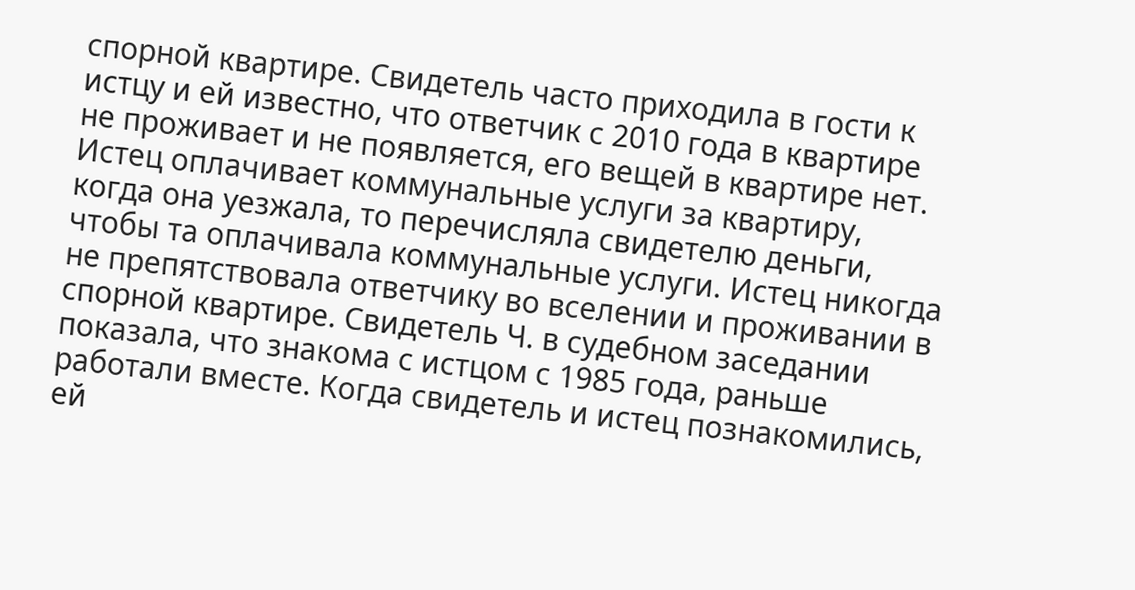спорной квартире. Свидетель часто приходила в гости к истцу и ей известно, что ответчик с 2010 года в квартире не проживает и не появляется, его вещей в квартире нет. Истец оплачивает коммунальные услуги за квартиру, когда она уезжала, то перечисляла свидетелю деньги, чтобы та оплачивала коммунальные услуги. Истец никогда не препятствовала ответчику во вселении и проживании в спорной квартире. Свидетель Ч. в судебном заседании показала, что знакома с истцом с 1985 года, раньше работали вместе. Когда свидетель и истец познакомились, ей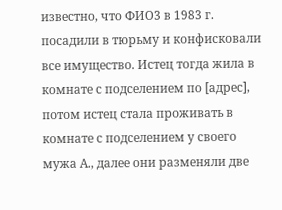известно, что ФИО3 в 1983 г. посадили в тюрьму и конфисковали все имущество. Истец тогда жила в комнате с подселением по [адрес], потом истец стала проживать в комнате с подселением у своего мужа А., далее они разменяли две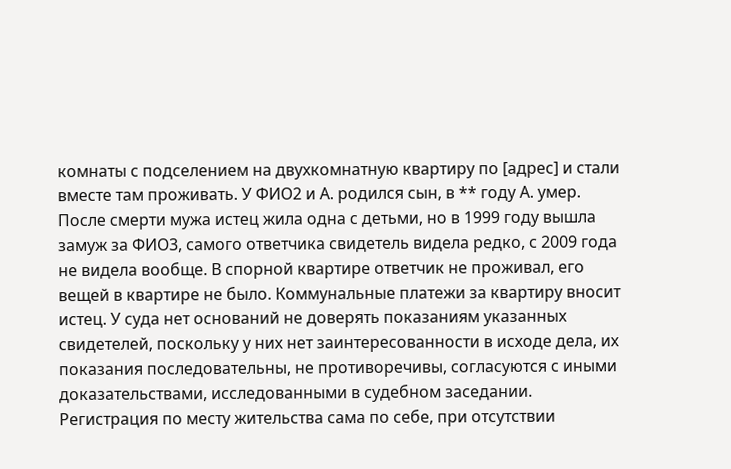комнаты с подселением на двухкомнатную квартиру по [адрес] и стали вместе там проживать. У ФИО2 и А. родился сын, в ** году А. умер. После смерти мужа истец жила одна с детьми, но в 1999 году вышла замуж за ФИО3, самого ответчика свидетель видела редко, с 2009 года не видела вообще. В спорной квартире ответчик не проживал, его вещей в квартире не было. Коммунальные платежи за квартиру вносит истец. У суда нет оснований не доверять показаниям указанных свидетелей, поскольку у них нет заинтересованности в исходе дела, их показания последовательны, не противоречивы, согласуются с иными доказательствами, исследованными в судебном заседании. Регистрация по месту жительства сама по себе, при отсутствии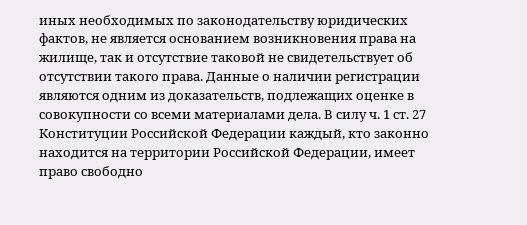иных необходимых по законодательству юридических фактов, не является основанием возникновения права на жилище, так и отсутствие таковой не свидетельствует об отсутствии такого права. Данные о наличии регистрации являются одним из доказательств, подлежащих оценке в совокупности со всеми материалами дела. В силу ч. 1 ст. 27 Конституции Российской Федерации каждый, кто законно находится на территории Российской Федерации, имеет право свободно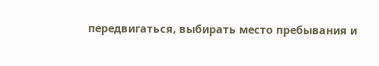передвигаться, выбирать место пребывания и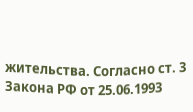жительства. Согласно ст. 3 Закона РФ от 25.06.1993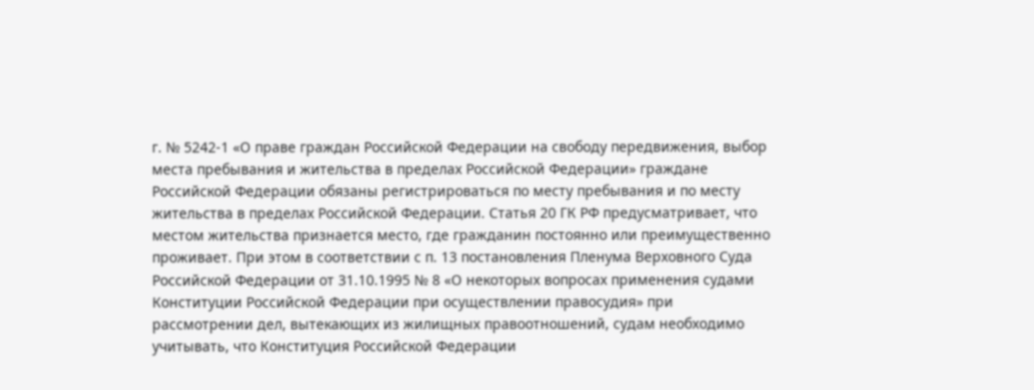г. № 5242-1 «О праве граждан Российской Федерации на свободу передвижения, выбор места пребывания и жительства в пределах Российской Федерации» граждане Российской Федерации обязаны регистрироваться по месту пребывания и по месту жительства в пределах Российской Федерации. Статья 20 ГК РФ предусматривает, что местом жительства признается место, где гражданин постоянно или преимущественно проживает. При этом в соответствии с п. 13 постановления Пленума Верховного Суда Российской Федерации от 31.10.1995 № 8 «О некоторых вопросах применения судами Конституции Российской Федерации при осуществлении правосудия» при рассмотрении дел, вытекающих из жилищных правоотношений, судам необходимо учитывать, что Конституция Российской Федерации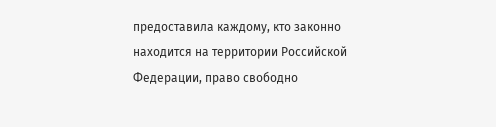предоставила каждому, кто законно находится на территории Российской Федерации, право свободно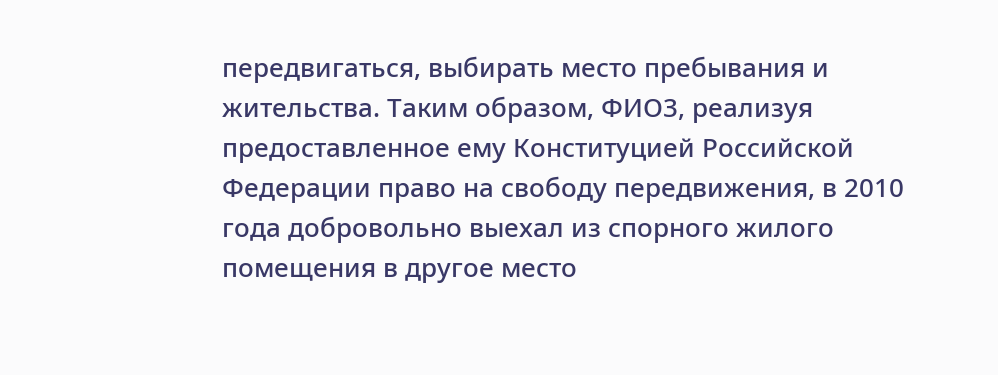передвигаться, выбирать место пребывания и жительства. Таким образом, ФИО3, реализуя предоставленное ему Конституцией Российской Федерации право на свободу передвижения, в 2010 года добровольно выехал из спорного жилого помещения в другое место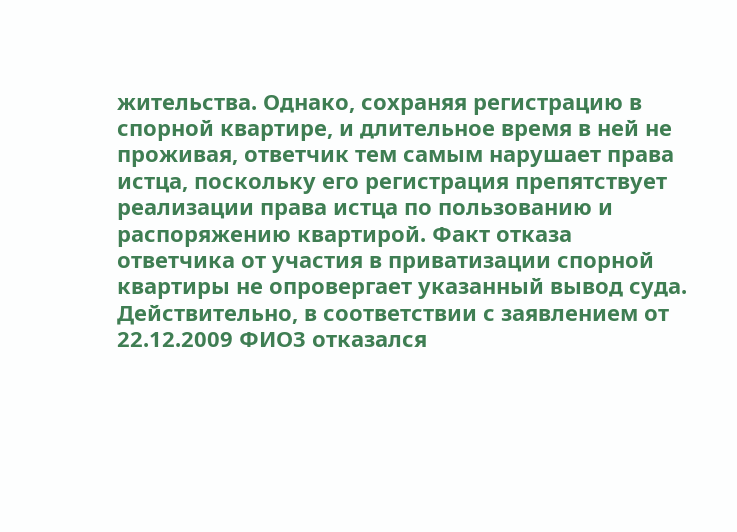жительства. Однако, сохраняя регистрацию в спорной квартире, и длительное время в ней не проживая, ответчик тем самым нарушает права истца, поскольку его регистрация препятствует реализации права истца по пользованию и распоряжению квартирой. Факт отказа ответчика от участия в приватизации спорной квартиры не опровергает указанный вывод суда. Действительно, в соответствии с заявлением от 22.12.2009 ФИО3 отказался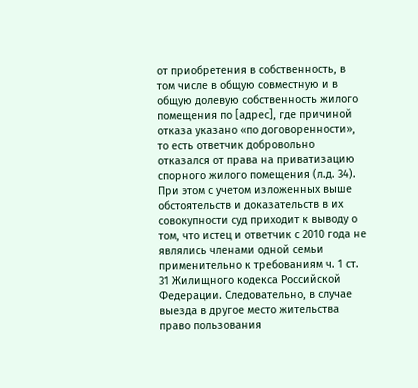от приобретения в собственность, в том числе в общую совместную и в общую долевую собственность жилого помещения по [адрес], где причиной отказа указано «по договоренности», то есть ответчик добровольно отказался от права на приватизацию спорного жилого помещения (л.д. 34). При этом с учетом изложенных выше обстоятельств и доказательств в их совокупности суд приходит к выводу о том, что истец и ответчик с 2010 года не являлись членами одной семьи применительно к требованиям ч. 1 ст. 31 Жилищного кодекса Российской Федерации. Следовательно, в случае выезда в другое место жительства право пользования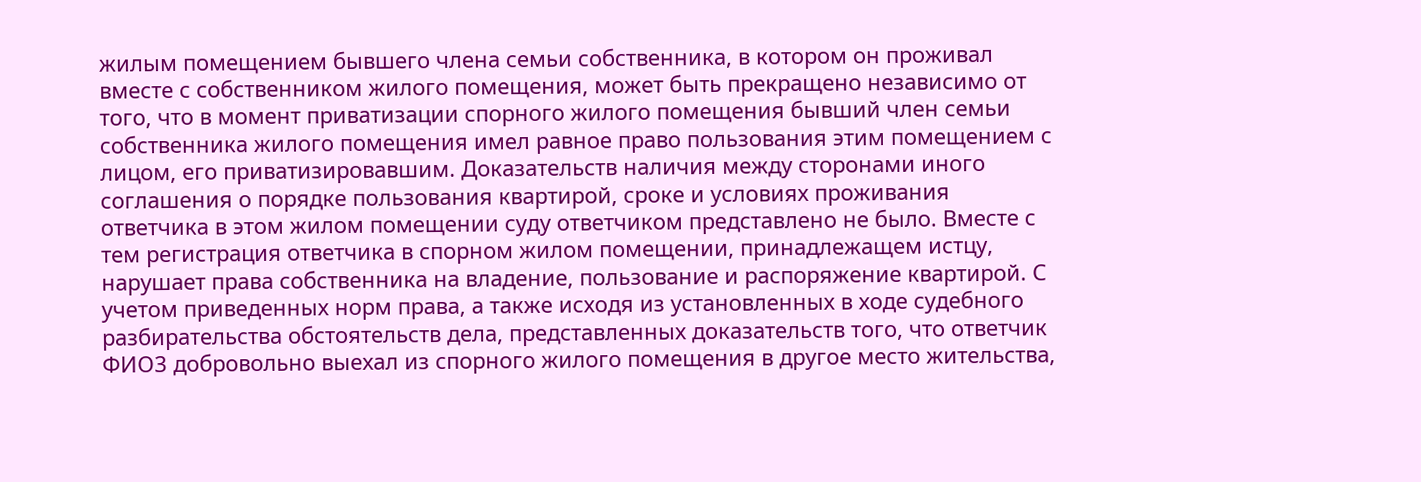жилым помещением бывшего члена семьи собственника, в котором он проживал вместе с собственником жилого помещения, может быть прекращено независимо от того, что в момент приватизации спорного жилого помещения бывший член семьи собственника жилого помещения имел равное право пользования этим помещением с лицом, его приватизировавшим. Доказательств наличия между сторонами иного соглашения о порядке пользования квартирой, сроке и условиях проживания ответчика в этом жилом помещении суду ответчиком представлено не было. Вместе с тем регистрация ответчика в спорном жилом помещении, принадлежащем истцу, нарушает права собственника на владение, пользование и распоряжение квартирой. С учетом приведенных норм права, а также исходя из установленных в ходе судебного разбирательства обстоятельств дела, представленных доказательств того, что ответчик ФИО3 добровольно выехал из спорного жилого помещения в другое место жительства,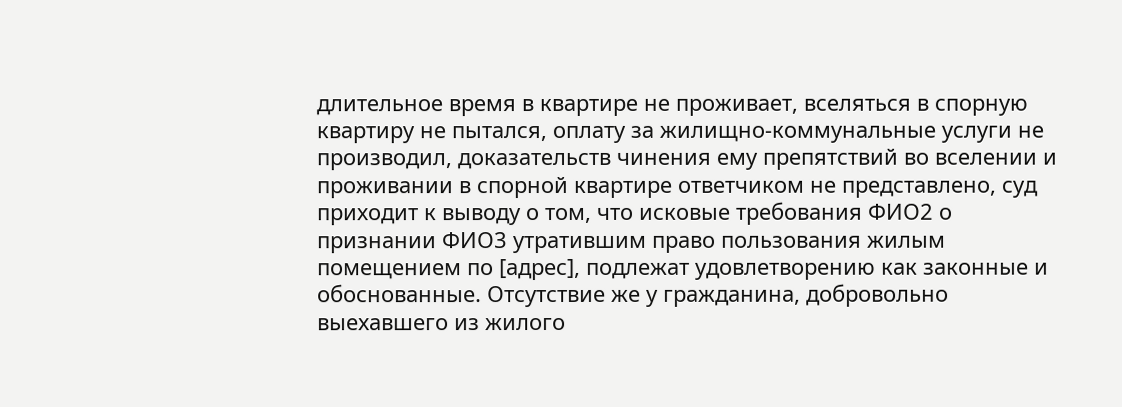длительное время в квартире не проживает, вселяться в спорную квартиру не пытался, оплату за жилищно-коммунальные услуги не производил, доказательств чинения ему препятствий во вселении и проживании в спорной квартире ответчиком не представлено, суд приходит к выводу о том, что исковые требования ФИО2 о признании ФИО3 утратившим право пользования жилым помещением по [адрес], подлежат удовлетворению как законные и обоснованные. Отсутствие же у гражданина, добровольно выехавшего из жилого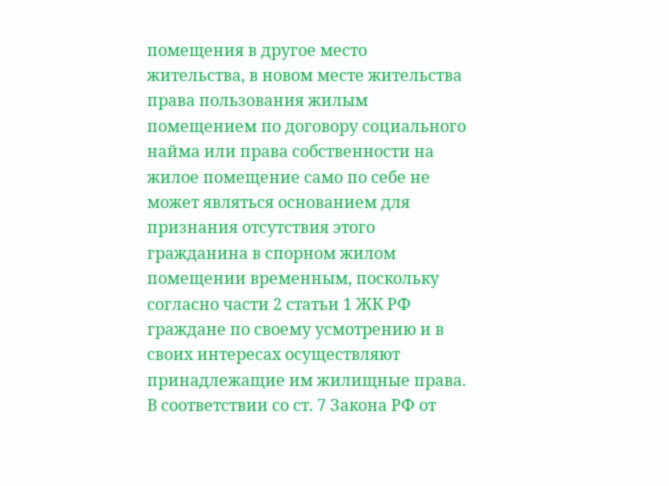помещения в другое место жительства, в новом месте жительства права пользования жилым помещением по договору социального найма или права собственности на жилое помещение само по себе не может являться основанием для признания отсутствия этого гражданина в спорном жилом помещении временным, поскольку согласно части 2 статьи 1 ЖК РФ граждане по своему усмотрению и в своих интересах осуществляют принадлежащие им жилищные права. В соответствии со ст. 7 Закона РФ от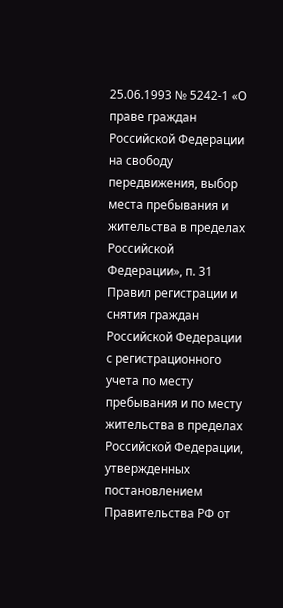25.06.1993 № 5242-1 «О праве граждан Российской Федерации на свободу передвижения, выбор места пребывания и жительства в пределах Российской Федерации», п. 31 Правил регистрации и снятия граждан Российской Федерации с регистрационного учета по месту пребывания и по месту жительства в пределах Российской Федерации, утвержденных постановлением Правительства РФ от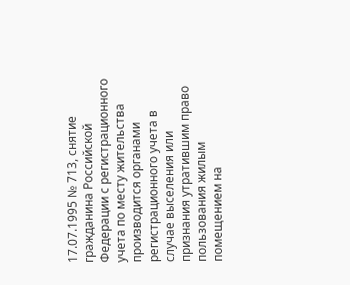17.07.1995 № 713, снятие гражданина Российской Федерации с регистрационного учета по месту жительства производится органами регистрационного учета в случае выселения или признания утратившим право пользования жилым помещением на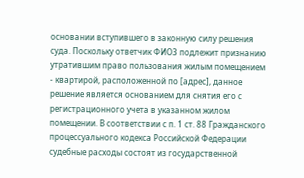основании вступившего в законную силу решения суда. Поскольку ответчик ФИО3 подлежит признанию утратившим право пользования жилым помещением - квартирой, расположенной по [адрес], данное решение является основанием для снятия его с регистрационного учета в указанном жилом помещении. В соответствии с п. 1 ст. 88 Гражданского процессуального кодекса Российской Федерации судебные расходы состоят из государственной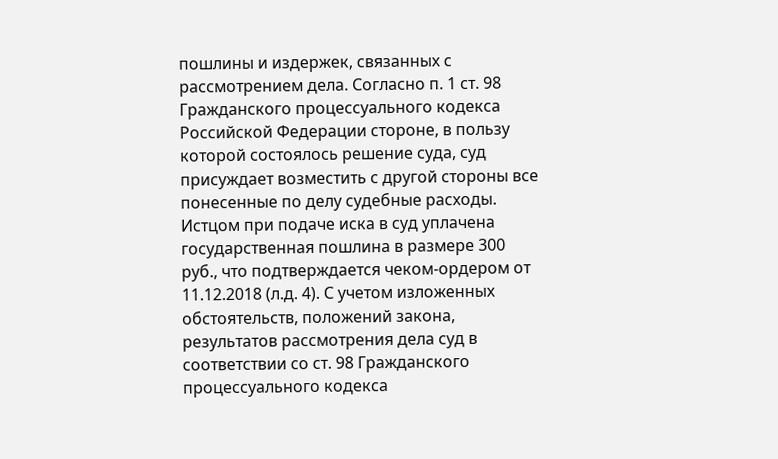пошлины и издержек, связанных с рассмотрением дела. Согласно п. 1 ст. 98 Гражданского процессуального кодекса Российской Федерации стороне, в пользу которой состоялось решение суда, суд присуждает возместить с другой стороны все понесенные по делу судебные расходы. Истцом при подаче иска в суд уплачена государственная пошлина в размере 300 руб., что подтверждается чеком-ордером от 11.12.2018 (л.д. 4). С учетом изложенных обстоятельств, положений закона, результатов рассмотрения дела суд в соответствии со ст. 98 Гражданского процессуального кодекса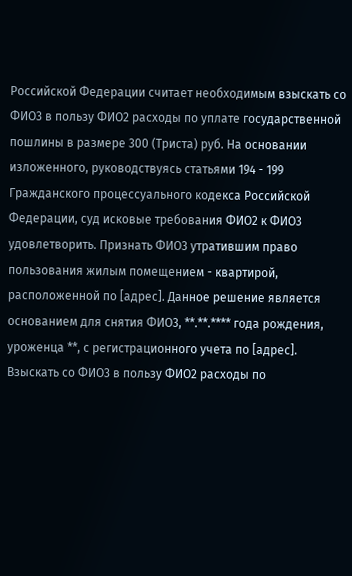Российской Федерации считает необходимым взыскать со ФИО3 в пользу ФИО2 расходы по уплате государственной пошлины в размере 300 (Триста) руб. На основании изложенного, руководствуясь статьями 194 - 199 Гражданского процессуального кодекса Российской Федерации, суд исковые требования ФИО2 к ФИО3 удовлетворить. Признать ФИО3 утратившим право пользования жилым помещением - квартирой, расположенной по [адрес]. Данное решение является основанием для снятия ФИО3, **.**.**** года рождения, уроженца **, с регистрационного учета по [адрес]. Взыскать со ФИО3 в пользу ФИО2 расходы по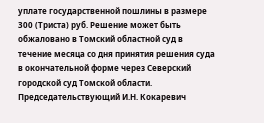уплате государственной пошлины в размере 300 (Триста) руб. Решение может быть обжаловано в Томский областной суд в течение месяца со дня принятия решения суда в окончательной форме через Северский городской суд Томской области. Председательствующий И.Н. Кокаревич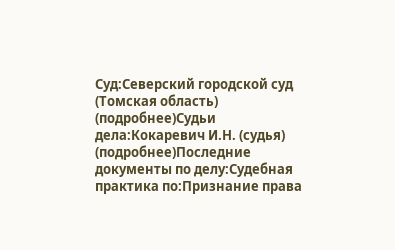Суд:Северский городской суд (Томская область) (подробнее)Судьи дела:Кокаревич И.Н. (судья) (подробнее)Последние документы по делу:Судебная практика по:Признание права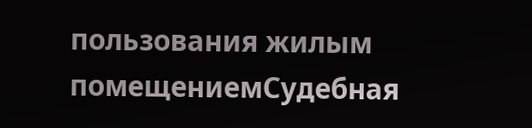пользования жилым помещениемСудебная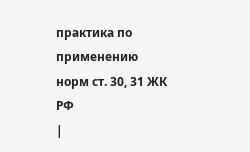практика по применению норм ст. 30, 31 ЖК РФ
|